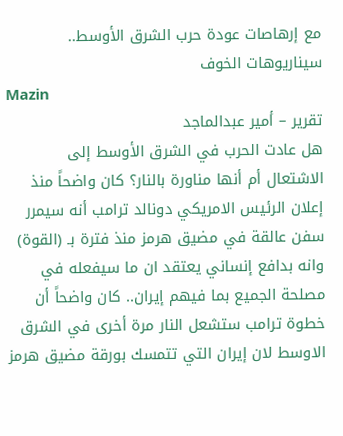مع إرهاصات عودة حرب الشرق الأوسط.. سيناريوهات الخوف
Mazin
تقرير – أمير عبدالماجد
هل عادت الحرب في الشرق الأوسط إلى الاشتعال أم أنها مناورة بالنار؟ كان واضحاً منذ إعلان الرئيس الامريكي دونالد ترامب أنه سيمرر سفن عالقة في مضيق هرمز منذ فترة بـ (القوة) وانه بدافع إنساني يعتقد ان ما سيفعله في مصلحة الجميع بما فيهم إيران.. كان واضحاً أن خطوة ترامب ستشعل النار مرة أخرى في الشرق الاوسط لان إيران التي تتمسك بورقة مضيق هرمز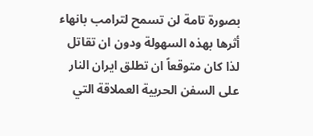بصورة تامة لن تسمح لترامب بانهاء أثرها بهذه السهولة ودون ان تقاتل لذا كان متوقعاً ان تطلق ايران النار على السفن الحربية العملاقة التي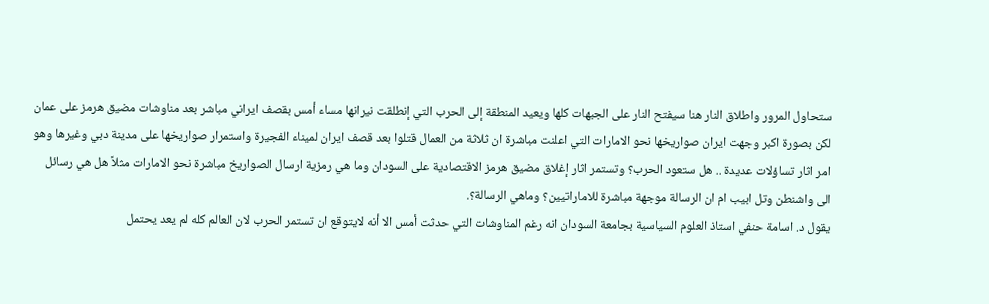ستحاول المرور واطلاق النار هنا سيفتح النار على الجبهات كلها ويعيد المنطقة إلى الحرب التي إنطلقت نيرانها مساء أمس بقصف ايراني مباشر بعد مناوشات مضيق هرمز على عمان لكن بصورة اكبر وجهت ايران صواريخها نحو الامارات التي اعلنت مباشرة ان ثلاثة من العمال قتلوا بعد قصف ايران لميناء الفجيرة واستمرار صواريخها على مدينة دبي وغيرها وهو امر اثار تساؤلات عديدة .. هل ستعود الحرب؟ وتستمر اثار إغلاق مضيق هرمز الاقتصادية على السودان وما هي رمزية ارسال الصواريخ مباشرة نحو الامارات مثلاً هل هي رسائل الى واشنطن وتل ابيب ام ان الرسالة موجهة مباشرة للاماراتيين؟ وماهي الرسالة؟.
يقول د. اسامة حنفي استاذ العلوم السياسية بجامعة السودان انه رغم المناوشات التي حدثت أمس الا أنه لايتوقع ان تستمر الحرب لان العالم كله لم يعد يحتمل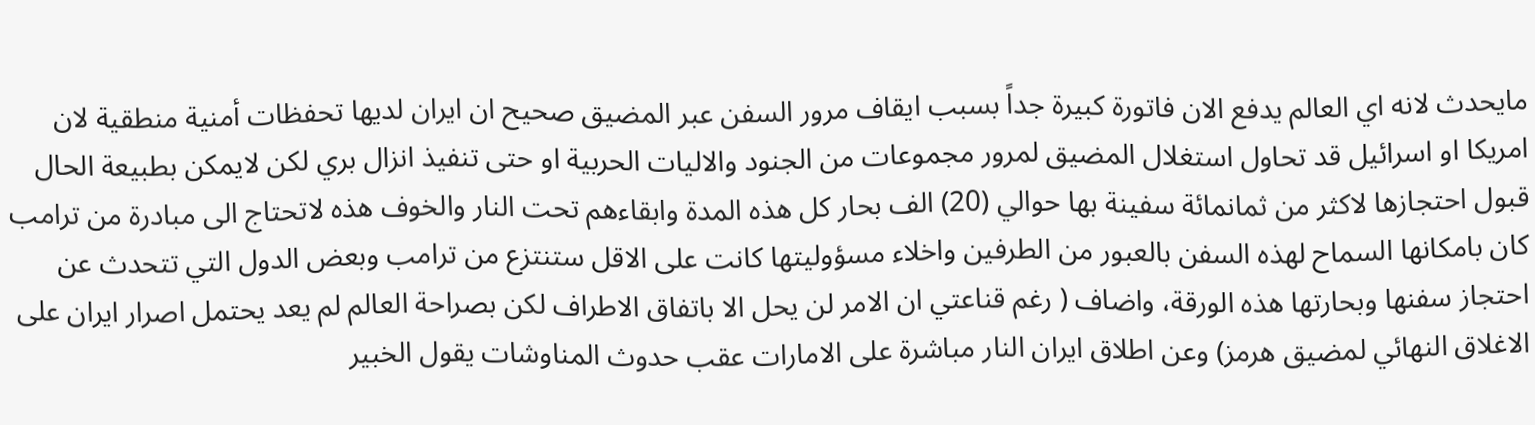مايحدث لانه اي العالم يدفع الان فاتورة كبيرة جداً بسبب ايقاف مرور السفن عبر المضيق صحيح ان ايران لديها تحفظات أمنية منطقية لان امريكا او اسرائيل قد تحاول استغلال المضيق لمرور مجموعات من الجنود والاليات الحربية او حتى تنفيذ انزال بري لكن لايمكن بطبيعة الحال قبول احتجازها لاكثر من ثمانمائة سفينة بها حوالي (20) الف بحار كل هذه المدة وابقاءهم تحت النار والخوف هذه لاتحتاج الى مبادرة من ترامب كان بامكانها السماح لهذه السفن بالعبور من الطرفين واخلاء مسؤوليتها كانت على الاقل ستنتزع من ترامب وبعض الدول التي تتحدث عن احتجاز سفنها وبحارتها هذه الورقة، واضاف ( رغم قناعتي ان الامر لن يحل الا باتفاق الاطراف لكن بصراحة العالم لم يعد يحتمل اصرار ايران على الاغلاق النهائي لمضيق هرمز) وعن اطلاق ايران النار مباشرة على الامارات عقب حدوث المناوشات يقول الخبير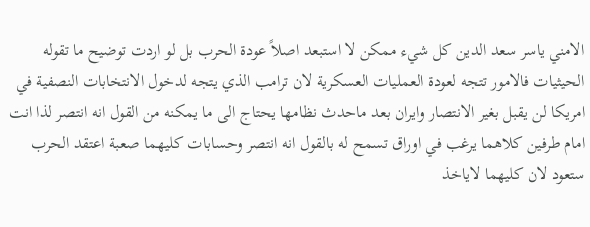الامني ياسر سعد الدين كل شيء ممكن لا استبعد اصلاً عودة الحرب بل لو اردت توضيح ما تقوله الحيثيات فالامور تتجه لعودة العمليات العسكرية لان ترامب الذي يتجه لدخول الانتخابات النصفية في امريكا لن يقبل بغير الانتصار وايران بعد ماحدث نظامها يحتاج الى ما يمكنه من القول انه انتصر لذا انت امام طرفين كلاهما يرغب في اوراق تسمح له بالقول انه انتصر وحسابات كليهما صعبة اعتقد الحرب ستعود لان كليهما لاياخذ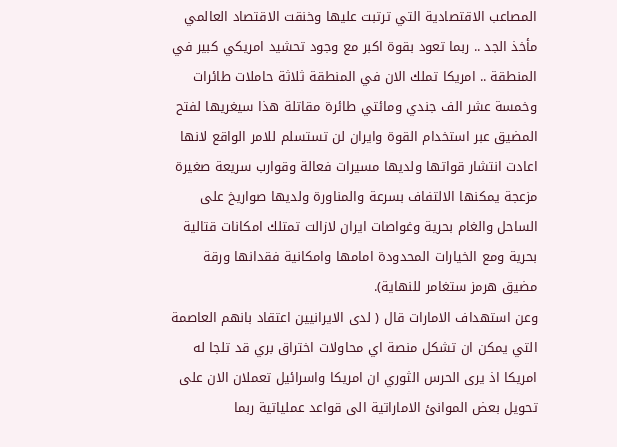المصاعب الاقتصادية التي ترتبت عليها وخنقت الاقتصاد العالمي مأخذ الجد .. ربما تعود بقوة اكبر مع وجود تحشيد امريكي كبير في المنطقة .. امريكا تملك الان في المنطقة ثلاثة حاملات طائرات وخمسة عشر الف جندي ومائتي طائرة مقاتلة هذا سيغريها لفتح المضيق عبر استخدام القوة وايران لن تستسلم للامر الواقع لانها اعادت انتشار قواتها ولديها مسيرات فعالة وقوارب سريعة صغيرة مزعجة يمكنها الالتفاف بسرعة والمناورة ولديها صواريخ على الساحل والغام بحرية وغواصات ايران لازالت تمتلك امكانات قتالية بحرية ومع الخيارات المحدودة امامها وامكانية فقدانها ورقة مضيق هرمز ستغامر للنهاية).
وعن استهداف الامارات قال ( لدى الايرانيين اعتقاد بانهم العاصمة التي يمكن ان تشكل منصة اي محاولات اختراق بري قد تلجا له امريكا اذ يرى الحرس الثوري ان امريكا واسرائيل تعملان الان على تحويل بعض الموانئ الاماراتية الى قواعد عملياتية ربما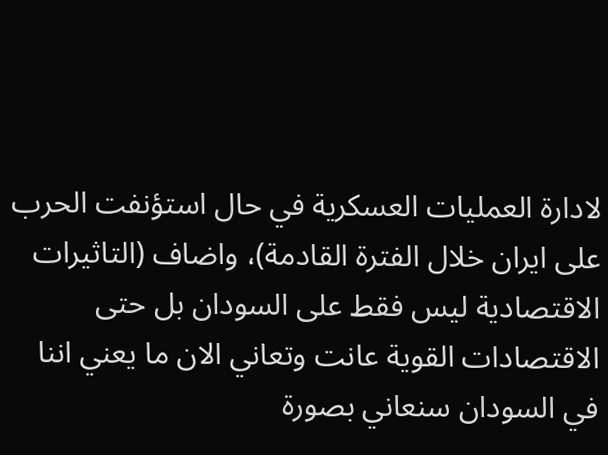لادارة العمليات العسكرية في حال استؤنفت الحرب على ايران خلال الفترة القادمة)، واضاف (التاثيرات الاقتصادية ليس فقط على السودان بل حتى الاقتصادات القوية عانت وتعاني الان ما يعني اننا في السودان سنعاني بصورة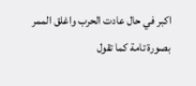اكبر في حال عادت الحرب واغلق الممر بصورة تامة كما تقول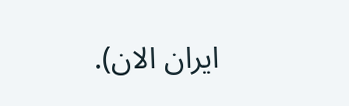ايران الان).